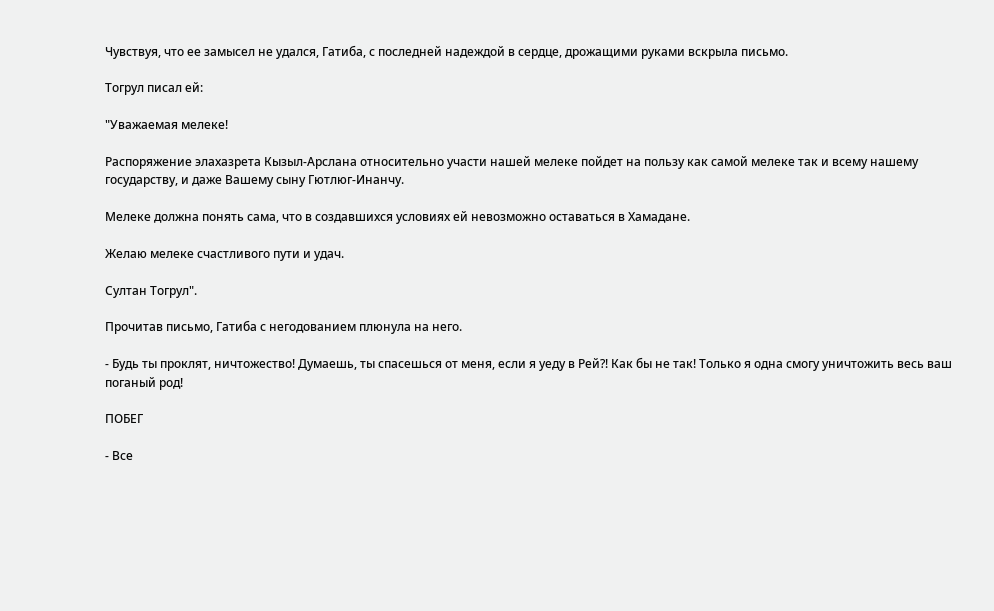Чувствуя, что ее замысел не удался, Гатиба, с последней надеждой в сердце, дрожащими руками вскрыла письмо.

Тогрул писал ей:

"Уважаемая мелеке!

Распоряжение элахазрета Кызыл-Арслана относительно участи нашей мелеке пойдет на пользу как самой мелеке так и всему нашему государству, и даже Вашему сыну Гютлюг-Инанчу.

Мелеке должна понять сама, что в создавшихся условиях ей невозможно оставаться в Хамадане.

Желаю мелеке счастливого пути и удач.

Султан Тогрул".

Прочитав письмо, Гатиба с негодованием плюнула на него.

- Будь ты проклят, ничтожество! Думаешь, ты спасешься от меня, если я уеду в Рей?! Как бы не так! Только я одна смогу уничтожить весь ваш поганый род!

ПОБЕГ

- Все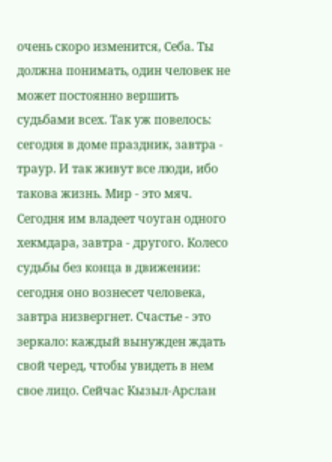очень скоро изменится, Себа. Ты должна понимать, один человек не может постоянно вершить судьбами всех. Так уж повелось: сегодня в доме праздник, завтра - траур. И так живут все люди, ибо такова жизнь. Мир - это мяч. Сегодня им владеет чоуган одного хекмдара, завтра - другого. Колесо судьбы без конца в движении: сегодня оно вознесет человека, завтра низвергнет. Счастье - это зеркало: каждый вынужден ждать свой черед, чтобы увидеть в нем свое лицо. Сейчас Кызыл-Арслан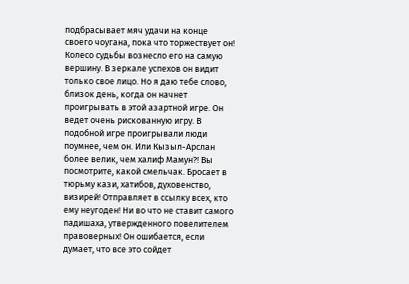подбрасывает мяч удачи на конце своего чоугана, пока что торжествует он! Колесо судьбы вознесло его на самую вершину. В зеркале успехов он видит только свое лицо. Но я даю тебе слово, близок день, когда он начнет проигрывать в этой азартной игре. Он ведет очень рискованную игру. В подобной игре проигрывали люди поумнее, чем он. Или Кызыл-Арслан более велик, чем халиф Мамун?! Вы посмотрите, какой смельчак. Бросает в тюрьму кази, хатибов, духовенство, визирей! Отправляет в ссылку всех, кто ему неугоден! Ни во что не ставит самого падишаха, утвержденного повелителем правоверных! Он ошибается, если думает, что все это сойдет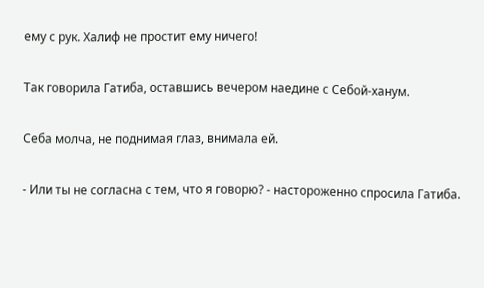ему с рук. Халиф не простит ему ничего!

Так говорила Гатиба, оставшись вечером наедине с Себой-ханум.

Себа молча, не поднимая глаз, внимала ей.

- Или ты не согласна с тем, что я говорю? - настороженно спросила Гатиба.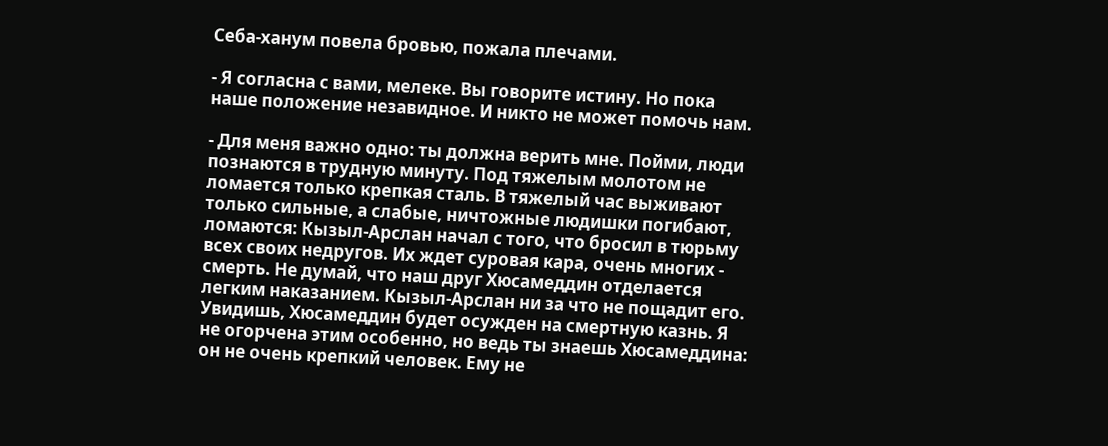Себа-ханум повела бровью, пожала плечами.

- Я согласна с вами, мелеке. Вы говорите истину. Но пока наше положение незавидное. И никто не может помочь нам.

- Для меня важно одно: ты должна верить мне. Пойми, люди познаются в трудную минуту. Под тяжелым молотом не ломается только крепкая сталь. В тяжелый час выживают только сильные, а слабые, ничтожные людишки погибают, ломаются: Кызыл-Арслан начал с того, что бросил в тюрьму всех своих недругов. Их ждет суровая кара, очень многих - смерть. Не думай, что наш друг Хюсамеддин отделается легким наказанием. Кызыл-Арслан ни за что не пощадит его. Увидишь, Хюсамеддин будет осужден на смертную казнь. Я не огорчена этим особенно, но ведь ты знаешь Хюсамеддина: он не очень крепкий человек. Ему не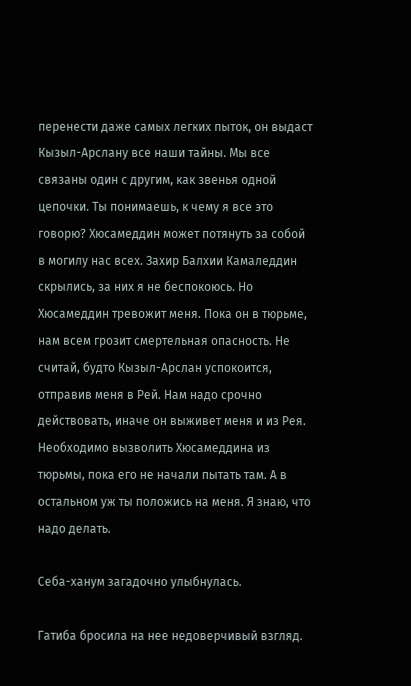перенести даже самых легких пыток, он выдаст Кызыл-Арслану все наши тайны. Мы все связаны один с другим, как звенья одной цепочки. Ты понимаешь, к чему я все это говорю? Хюсамеддин может потянуть за собой в могилу нас всех. Захир Балхии Камаледдин скрылись, за них я не беспокоюсь. Но Хюсамеддин тревожит меня. Пока он в тюрьме, нам всем грозит смертельная опасность. Не считай, будто Кызыл-Арслан успокоится, отправив меня в Рей. Нам надо срочно действовать, иначе он выживет меня и из Рея. Необходимо вызволить Хюсамеддина из тюрьмы, пока его не начали пытать там. А в остальном уж ты положись на меня. Я знаю, что надо делать.

Себа-ханум загадочно улыбнулась.

Гатиба бросила на нее недоверчивый взгляд.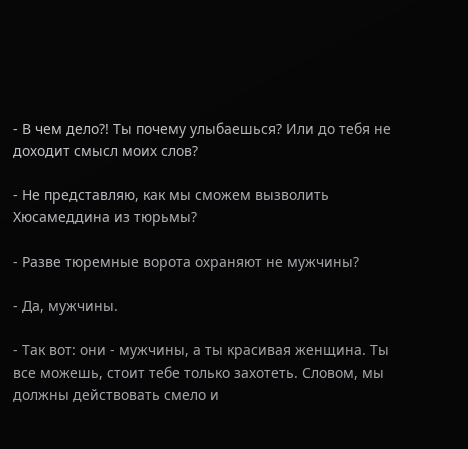- В чем дело?! Ты почему улыбаешься? Или до тебя не доходит смысл моих слов?

- Не представляю, как мы сможем вызволить Хюсамеддина из тюрьмы?

- Разве тюремные ворота охраняют не мужчины?

- Да, мужчины.

- Так вот: они - мужчины, а ты красивая женщина. Ты все можешь, стоит тебе только захотеть. Словом, мы должны действовать смело и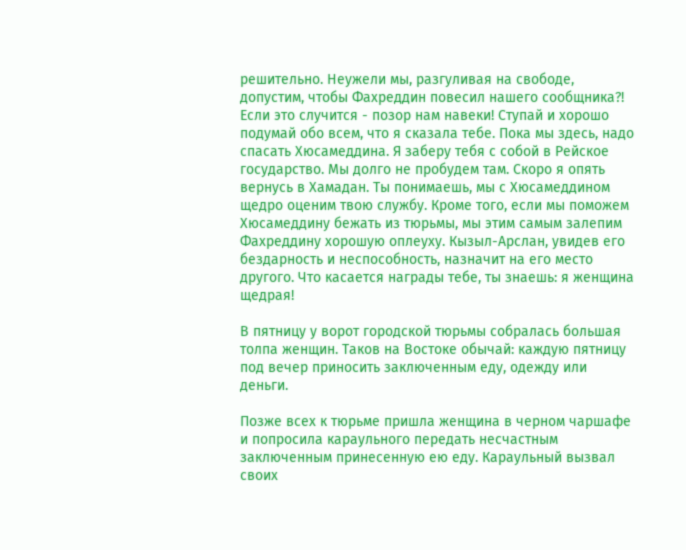решительно. Неужели мы, разгуливая на свободе, допустим, чтобы Фахреддин повесил нашего сообщника?! Если это случится - позор нам навеки! Ступай и хорошо подумай обо всем, что я сказала тебе. Пока мы здесь, надо спасать Хюсамеддина. Я заберу тебя с собой в Рейское государство. Мы долго не пробудем там. Скоро я опять вернусь в Хамадан. Ты понимаешь, мы с Хюсамеддином щедро оценим твою службу. Кроме того, если мы поможем Хюсамеддину бежать из тюрьмы, мы этим самым залепим Фахреддину хорошую оплеуху. Кызыл-Арслан, увидев его бездарность и неспособность, назначит на его место другого. Что касается награды тебе, ты знаешь: я женщина щедрая!

В пятницу у ворот городской тюрьмы собралась большая толпа женщин. Таков на Востоке обычай: каждую пятницу под вечер приносить заключенным еду, одежду или деньги.

Позже всех к тюрьме пришла женщина в черном чаршафе и попросила караульного передать несчастным заключенным принесенную ею еду. Караульный вызвал своих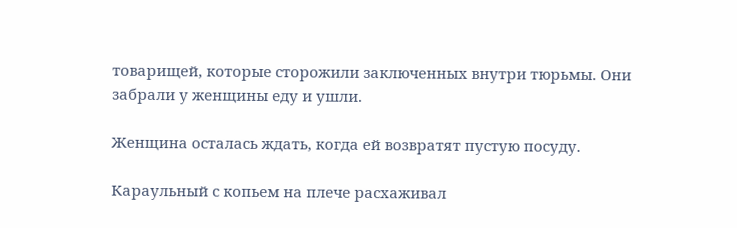товарищей, которые сторожили заключенных внутри тюрьмы. Они забрали у женщины еду и ушли.

Женщина осталась ждать, когда ей возвратят пустую посуду.

Караульный с копьем на плече расхаживал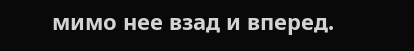мимо нее взад и вперед.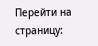Перейти на страницу: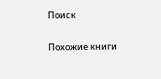Поиск

Похожие книги